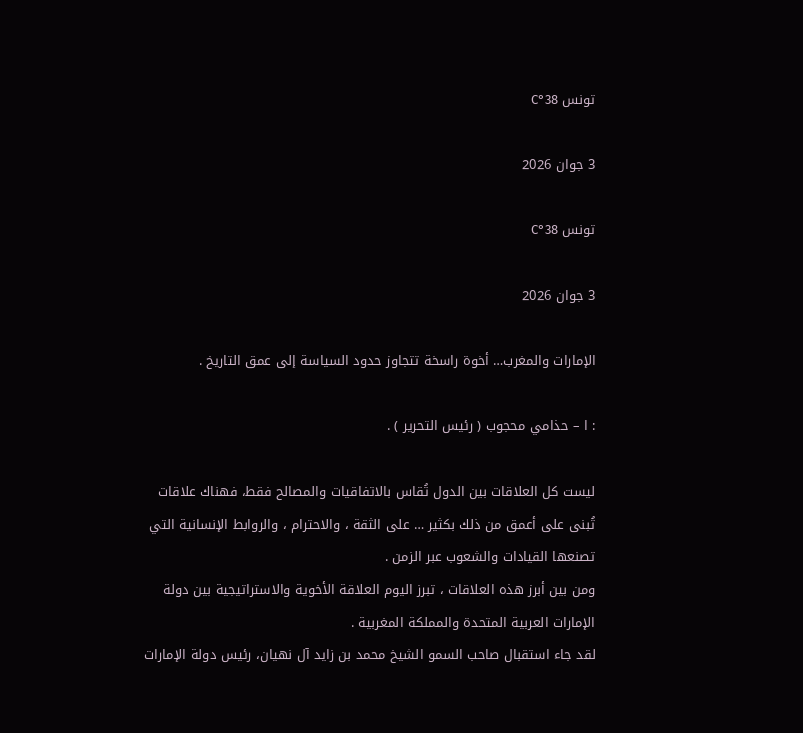تونس 38°C

3 جوان 2026

تونس 38°C

3 جوان 2026

الإمارات والمغرب… أخوة راسخة تتجاوز حدود السياسة إلى عمق التاريخ .

: ا – حذامي محجوب ( رئيس التحرير ) .

ليست كل العلاقات بين الدول تُقاس بالاتفاقيات والمصالح فقط، فهناك علاقات تُبنى على أعمق من ذلك بكثير … على الثقة ، والاحترام ، والروابط الإنسانية التي تصنعها القيادات والشعوب عبر الزمن .
ومن بين أبرز هذه العلاقات ، تبرز اليوم العلاقة الأخوية والاستراتيجية بين دولة الإمارات العربية المتحدة والمملكة المغربية .
لقد جاء استقبال صاحب السمو الشيخ محمد بن زايد آل نهيان، رئيس دولة الإمارات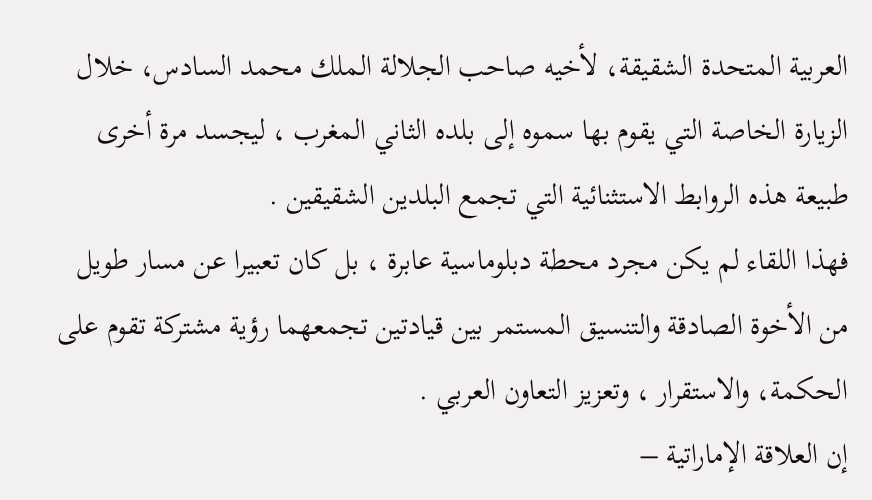العربية المتحدة الشقيقة، لأخيه صاحب الجلالة الملك محمد السادس، خلال الزيارة الخاصة التي يقوم بها سموه إلى بلده الثاني المغرب ، ليجسد مرة أخرى طبيعة هذه الروابط الاستثنائية التي تجمع البلدين الشقيقين .
فهذا اللقاء لم يكن مجرد محطة دبلوماسية عابرة ، بل كان تعبيرا عن مسار طويل من الأخوة الصادقة والتنسيق المستمر بين قيادتين تجمعهما رؤية مشتركة تقوم على الحكمة، والاستقرار ، وتعزيز التعاون العربي .
إن العلاقة الإماراتية –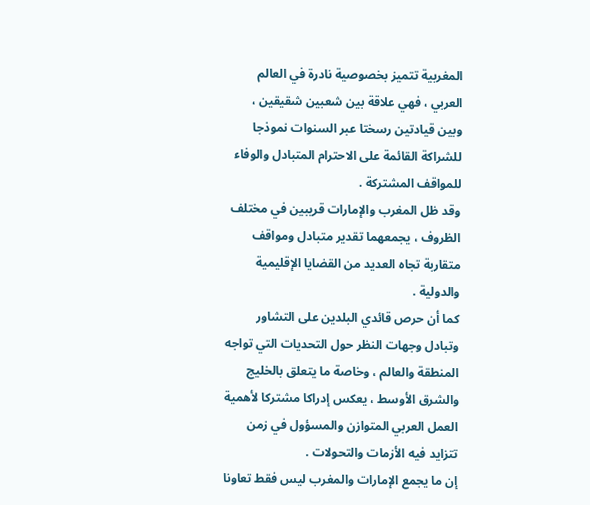المغربية تتميز بخصوصية نادرة في العالم العربي ، فهي علاقة بين شعبين شقيقين ، وبين قيادتين رسختا عبر السنوات نموذجا للشراكة القائمة على الاحترام المتبادل والوفاء للمواقف المشتركة .
وقد ظل المغرب والإمارات قريبين في مختلف الظروف ، يجمعهما تقدير متبادل ومواقف متقاربة تجاه العديد من القضايا الإقليمية والدولية .
كما أن حرص قائدي البلدين على التشاور وتبادل وجهات النظر حول التحديات التي تواجه المنطقة والعالم ، وخاصة ما يتعلق بالخليج والشرق الأوسط ، يعكس إدراكا مشتركا لأهمية العمل العربي المتوازن والمسؤول في زمن تتزايد فيه الأزمات والتحولات .
إن ما يجمع الإمارات والمغرب ليس فقط تعاونا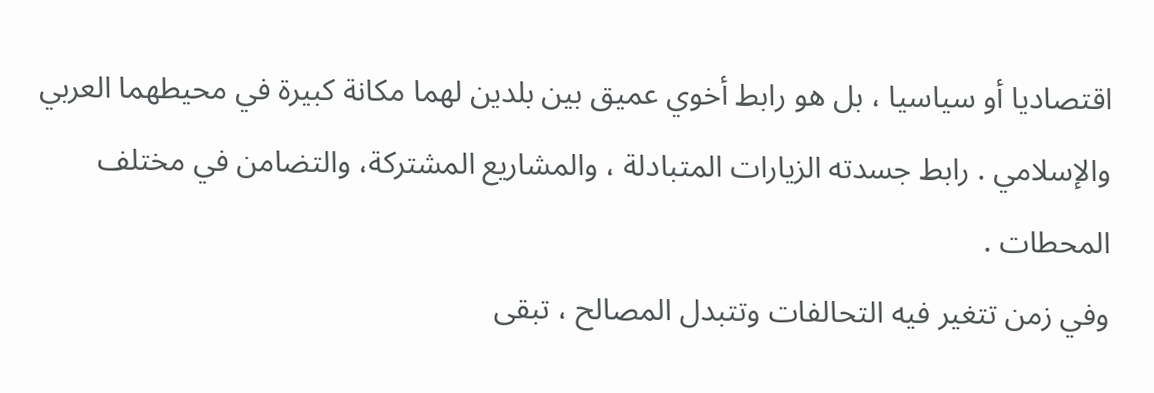اقتصاديا أو سياسيا ، بل هو رابط أخوي عميق بين بلدين لهما مكانة كبيرة في محيطهما العربي والإسلامي . رابط جسدته الزيارات المتبادلة ، والمشاريع المشتركة، والتضامن في مختلف المحطات .
وفي زمن تتغير فيه التحالفات وتتبدل المصالح ، تبقى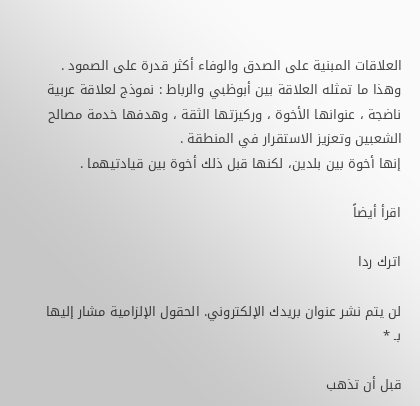العلاقات المبنية على الصدق والوفاء أكثر قدرة على الصمود . وهذا ما تمثله العلاقة بين أبوظبي والرباط : نموذج لعلاقة عربية ناضجة ، عنوانها الأخوة ، وركيزتها الثقة ، وهدفها خدمة مصالح الشعبين وتعزيز الاستقرار في المنطقة .
إنها أخوة بين بلدين، لكنها قبل ذلك أخوة بين قيادتيهما .

اقرأ أيضاً

اترك ردا

لن يتم نشر عنوان بريدك الإلكتروني. الحقول الإلزامية مشار إليها بـ *

قبل أن تذهب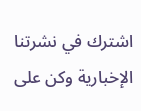اشترك في نشرتنا الإخبارية وكن على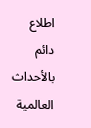اطلاع دائم بالأحداث العالمية